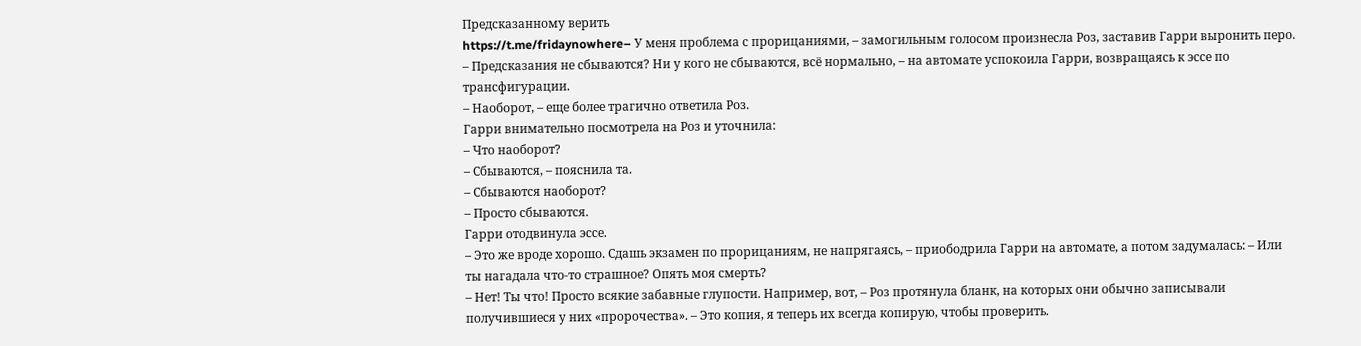Предсказанному верить
https://t.me/fridaynowhere– У меня проблема с прорицаниями, – замогильным голосом произнесла Роз, заставив Гарри выронить перо.
– Предсказания не сбываются? Ни у кого не сбываются, всё нормально, – на автомате успокоила Гарри, возвращаясь к эссе по трансфигурации.
– Наоборот, – еще более трагично ответила Роз.
Гарри внимательно посмотрела на Роз и уточнила:
– Что наоборот?
– Сбываются, – пояснила та.
– Сбываются наоборот?
– Просто сбываются.
Гарри отодвинула эссе.
– Это же вроде хорошо. Сдашь экзамен по прорицаниям, не напрягаясь, – приободрила Гарри на автомате, а потом задумалась: – Или ты нагадала что-то страшное? Опять моя смерть?
– Нет! Ты что! Просто всякие забавные глупости. Например, вот, – Роз протянула бланк, на которых они обычно записывали получившиеся у них «пророчества». – Это копия, я теперь их всегда копирую, чтобы проверить.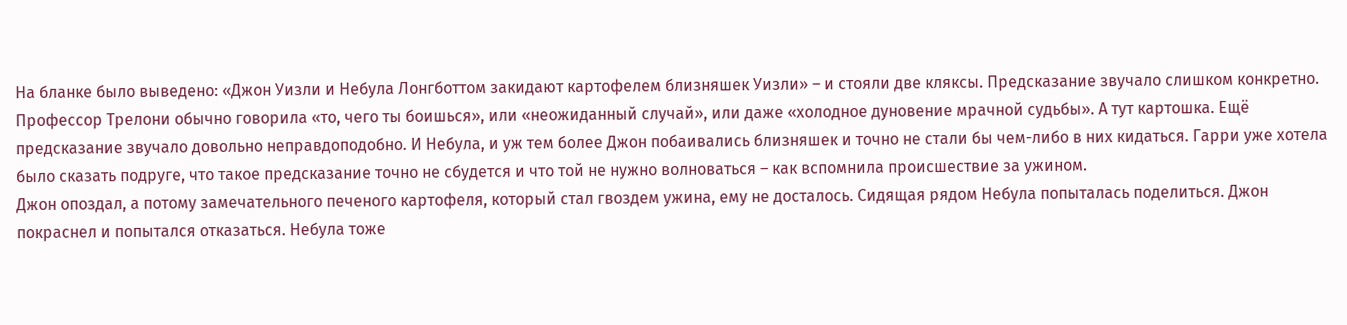На бланке было выведено: «Джон Уизли и Небула Лонгботтом закидают картофелем близняшек Уизли» – и стояли две кляксы. Предсказание звучало слишком конкретно. Профессор Трелони обычно говорила «то, чего ты боишься», или «неожиданный случай», или даже «холодное дуновение мрачной судьбы». А тут картошка. Ещё предсказание звучало довольно неправдоподобно. И Небула, и уж тем более Джон побаивались близняшек и точно не стали бы чем-либо в них кидаться. Гарри уже хотела было сказать подруге, что такое предсказание точно не сбудется и что той не нужно волноваться – как вспомнила происшествие за ужином.
Джон опоздал, а потому замечательного печеного картофеля, который стал гвоздем ужина, ему не досталось. Сидящая рядом Небула попыталась поделиться. Джон покраснел и попытался отказаться. Небула тоже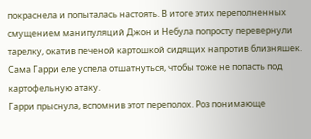покраснела и попыталась настоять. В итоге этих переполненных смущением манипуляций Джон и Небула попросту перевернули тарелку, окатив печеной картошкой сидящих напротив близняшек. Сама Гарри еле успела отшатнуться, чтобы тоже не попасть под картофельную атаку.
Гарри прыснула, вспомнив этот переполох. Роз понимающе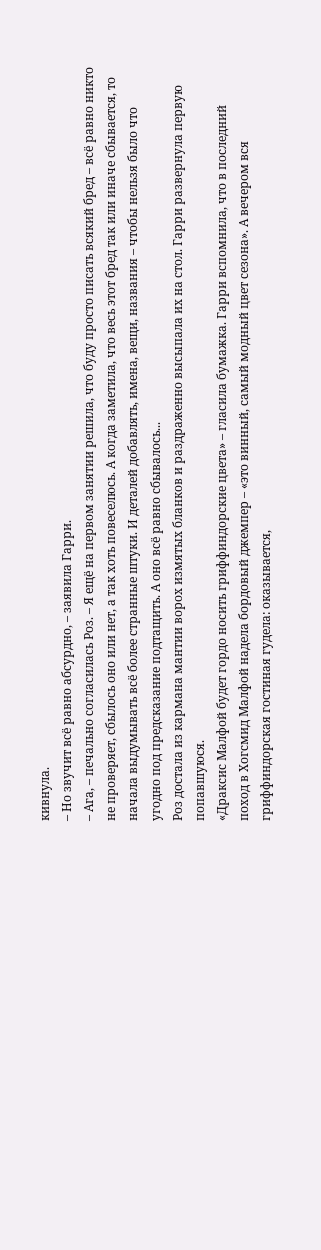кивнула.
– Но звучит всё равно абсурдно, – заявила Гарри.
– Ага, – печально согласилась Роз. – Я ещё на первом занятии решила, что буду просто писать всякий бред – всё равно никто не проверяет, сбылось оно или нет, а так хоть повеселюсь. А когда заметила, что весь этот бред так или иначе сбывается, то начала выдумывать всё более странные штуки. И деталей добавлять, имена, вещи, названия – чтобы нельзя было что угодно под предсказание подтащить. А оно всё равно сбывалось...
Роз достала из кармана мантии ворох измятых бланков и раздраженно высыпала их на стол. Гарри развернула первую попавшуюся.
«Драксис Малфой будет гордо носить гриффиндорские цвета» – гласила бумажка. Гарри вспомнила, что в последний поход в Хогсмид Малфой надела бордовый джемпер – «это винный, самый модный цвет сезона». А вечером вся гриффиндорская гостиная гудела: оказывается,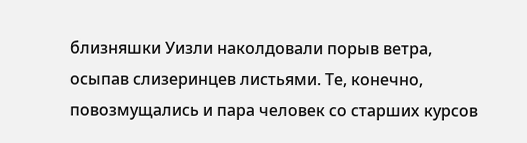близняшки Уизли наколдовали порыв ветра, осыпав слизеринцев листьями. Те, конечно, повозмущались и пара человек со старших курсов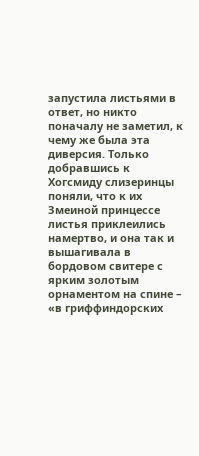запустила листьями в ответ, но никто поначалу не заметил, к чему же была эта диверсия. Только добравшись к Хогсмиду слизеринцы поняли, что к их Змеиной принцессе листья приклеились намертво, и она так и вышагивала в бордовом свитере с ярким золотым орнаментом на спине – «в гриффиндорских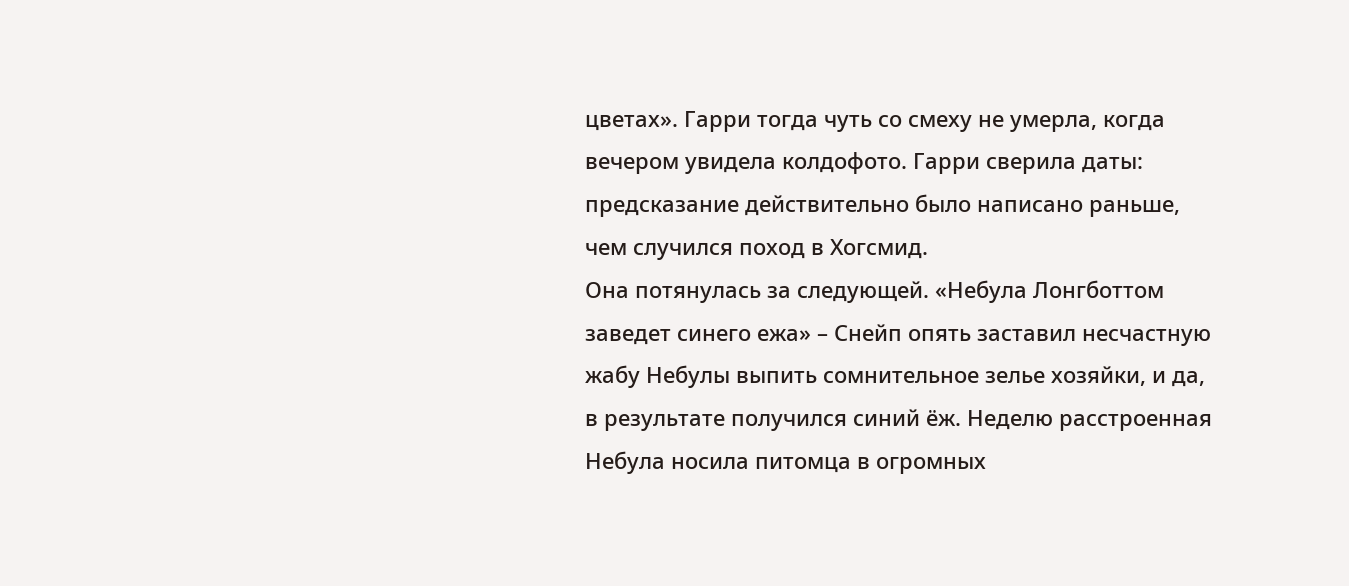цветах». Гарри тогда чуть со смеху не умерла, когда вечером увидела колдофото. Гарри сверила даты: предсказание действительно было написано раньше, чем случился поход в Хогсмид.
Она потянулась за следующей. «Небула Лонгботтом заведет синего ежа» – Снейп опять заставил несчастную жабу Небулы выпить сомнительное зелье хозяйки, и да, в результате получился синий ёж. Неделю расстроенная Небула носила питомца в огромных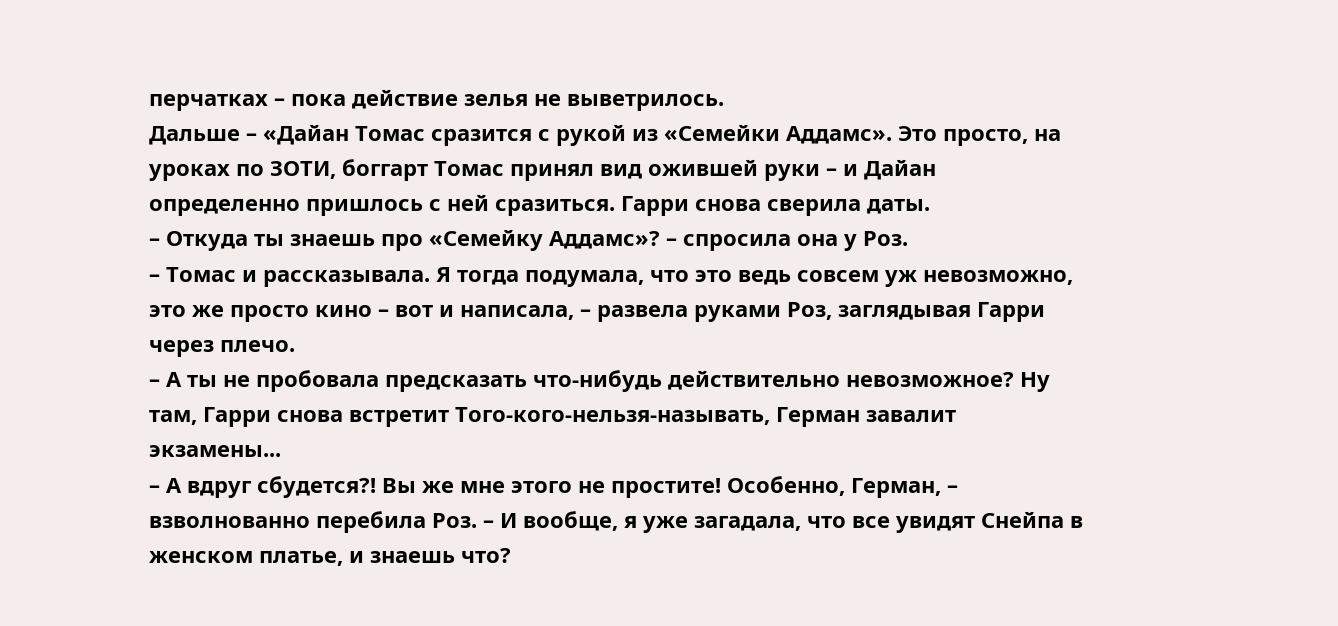перчатках – пока действие зелья не выветрилось.
Дальше – «Дайан Томас сразится с рукой из «Семейки Аддамс». Это просто, на уроках по ЗОТИ, боггарт Томас принял вид ожившей руки – и Дайан определенно пришлось с ней сразиться. Гарри снова сверила даты.
– Откуда ты знаешь про «Семейку Аддамс»? – спросила она у Роз.
– Томас и рассказывала. Я тогда подумала, что это ведь совсем уж невозможно, это же просто кино – вот и написала, – развела руками Роз, заглядывая Гарри через плечо.
– А ты не пробовала предсказать что-нибудь действительно невозможное? Ну там, Гарри снова встретит Того-кого-нельзя-называть, Герман завалит экзамены...
– А вдруг сбудется?! Вы же мне этого не простите! Особенно, Герман, – взволнованно перебила Роз. – И вообще, я уже загадала, что все увидят Снейпа в женском платье, и знаешь что?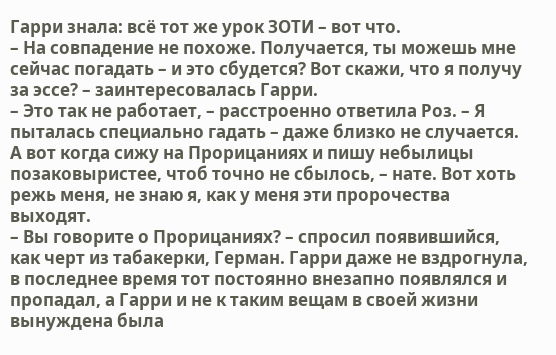Гарри знала: всё тот же урок ЗОТИ – вот что.
– На совпадение не похоже. Получается, ты можешь мне сейчас погадать – и это сбудется? Вот скажи, что я получу за эссе? – заинтересовалась Гарри.
– Это так не работает, – расстроенно ответила Роз. – Я пыталась специально гадать – даже близко не случается. А вот когда сижу на Прорицаниях и пишу небылицы позаковыристее, чтоб точно не сбылось, – нате. Вот хоть режь меня, не знаю я, как у меня эти пророчества выходят.
– Вы говорите о Прорицаниях? – спросил появившийся, как черт из табакерки, Герман. Гарри даже не вздрогнула, в последнее время тот постоянно внезапно появлялся и пропадал, а Гарри и не к таким вещам в своей жизни вынуждена была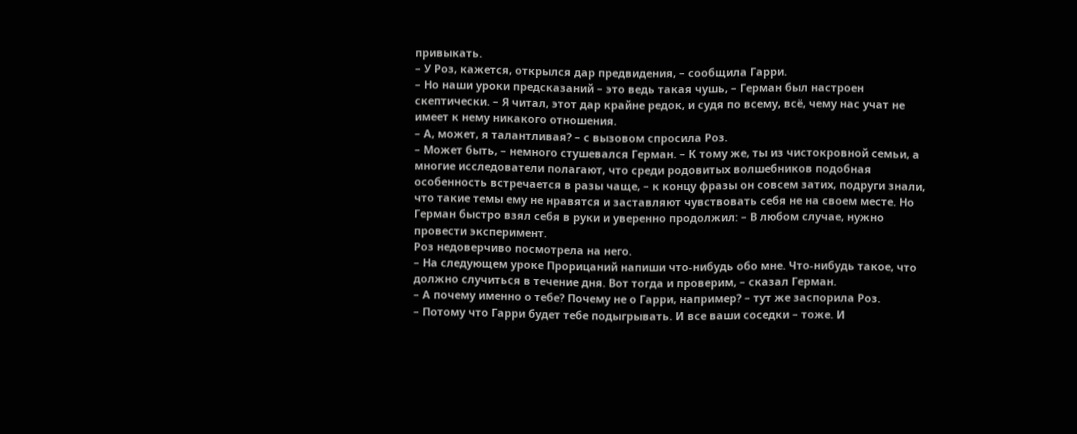привыкать.
– У Роз, кажется, открылся дар предвидения, – сообщила Гарри.
– Но наши уроки предсказаний – это ведь такая чушь, – Герман был настроен скептически. – Я читал, этот дар крайне редок, и судя по всему, всё, чему нас учат не имеет к нему никакого отношения.
– А, может, я талантливая? – с вызовом спросила Роз.
– Может быть, – немного стушевался Герман. – К тому же, ты из чистокровной семьи, а многие исследователи полагают, что среди родовитых волшебников подобная особенность встречается в разы чаще, – к концу фразы он совсем затих, подруги знали, что такие темы ему не нравятся и заставляют чувствовать себя не на своем месте. Но Герман быстро взял себя в руки и уверенно продолжил: – В любом случае, нужно провести эксперимент.
Роз недоверчиво посмотрела на него.
– На следующем уроке Прорицаний напиши что-нибудь обо мне. Что-нибудь такое, что должно случиться в течение дня. Вот тогда и проверим, – сказал Герман.
– А почему именно о тебе? Почему не о Гарри, например? – тут же заспорила Роз.
– Потому что Гарри будет тебе подыгрывать. И все ваши соседки – тоже. И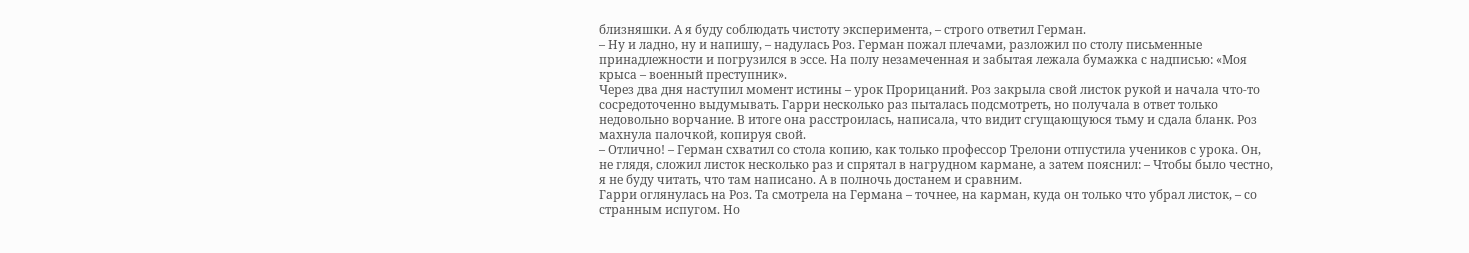близняшки. А я буду соблюдать чистоту эксперимента, – строго ответил Герман.
– Ну и ладно, ну и напишу, – надулась Роз. Герман пожал плечами, разложил по столу письменные принадлежности и погрузился в эссе. На полу незамеченная и забытая лежала бумажка с надписью: «Моя крыса – военный преступник».
Через два дня наступил момент истины – урок Прорицаний. Роз закрыла свой листок рукой и начала что-то сосредоточенно выдумывать. Гарри несколько раз пыталась подсмотреть, но получала в ответ только недовольно ворчание. В итоге она расстроилась, написала, что видит сгущающуюся тьму и сдала бланк. Роз махнула палочкой, копируя свой.
– Отлично! – Герман схватил со стола копию, как только профессор Трелони отпустила учеников с урока. Он, не глядя, сложил листок несколько раз и спрятал в нагрудном кармане, а затем пояснил: – Чтобы было честно, я не буду читать, что там написано. А в полночь достанем и сравним.
Гарри оглянулась на Роз. Та смотрела на Германа – точнее, на карман, куда он только что убрал листок, – со странным испугом. Но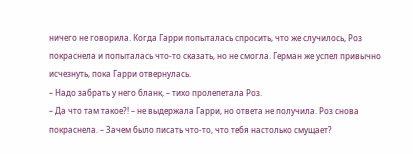ничего не говорила. Когда Гарри попыталась спросить, что же случилось, Роз покраснела и попыталась что-то сказать, но не смогла. Герман же успел привычно исчезнуть, пока Гарри отвернулась.
– Надо забрать у него бланк, – тихо пролепетала Роз.
– Да что там такое?! – не выдержала Гарри, но ответа не получила. Роз снова покраснела. – Зачем было писать что-то, что тебя настолько смущает?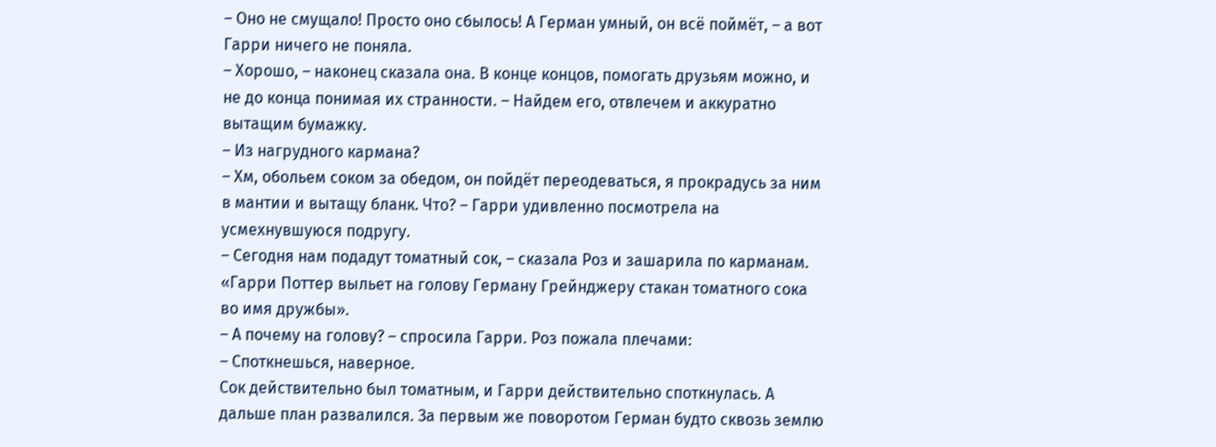– Оно не смущало! Просто оно сбылось! А Герман умный, он всё поймёт, – а вот Гарри ничего не поняла.
– Хорошо, – наконец сказала она. В конце концов, помогать друзьям можно, и не до конца понимая их странности. – Найдем его, отвлечем и аккуратно вытащим бумажку.
– Из нагрудного кармана?
– Хм, обольем соком за обедом, он пойдёт переодеваться, я прокрадусь за ним в мантии и вытащу бланк. Что? – Гарри удивленно посмотрела на усмехнувшуюся подругу.
– Сегодня нам подадут томатный сок, – сказала Роз и зашарила по карманам. «Гарри Поттер выльет на голову Герману Грейнджеру стакан томатного сока во имя дружбы».
– А почему на голову? – спросила Гарри. Роз пожала плечами:
– Споткнешься, наверное.
Сок действительно был томатным, и Гарри действительно споткнулась. А дальше план развалился. За первым же поворотом Герман будто сквозь землю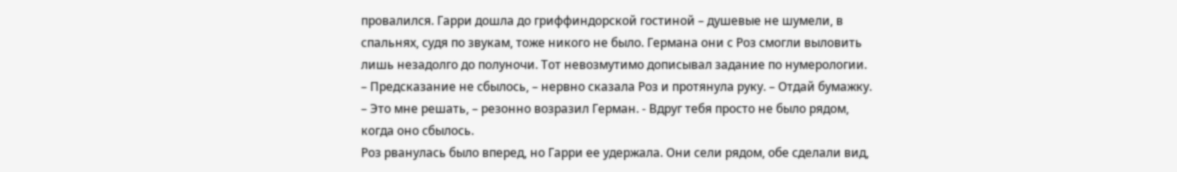провалился. Гарри дошла до гриффиндорской гостиной – душевые не шумели, в спальнях, судя по звукам, тоже никого не было. Германа они с Роз смогли выловить лишь незадолго до полуночи. Тот невозмутимо дописывал задание по нумерологии.
– Предсказание не сбылось, – нервно сказала Роз и протянула руку. – Отдай бумажку.
– Это мне решать, – резонно возразил Герман. - Вдруг тебя просто не было рядом, когда оно сбылось.
Роз рванулась было вперед, но Гарри ее удержала. Они сели рядом, обе сделали вид,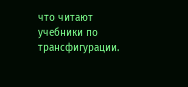что читают учебники по трансфигурации.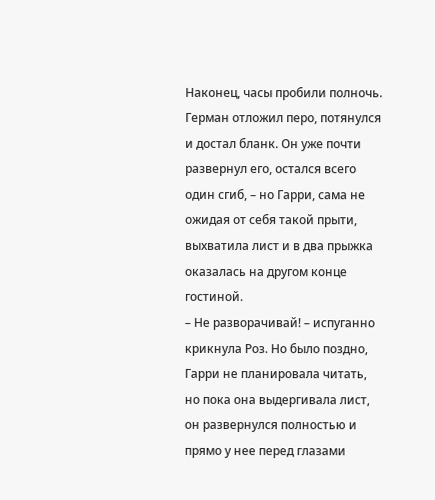Наконец, часы пробили полночь. Герман отложил перо, потянулся и достал бланк. Он уже почти развернул его, остался всего один сгиб, – но Гарри, сама не ожидая от себя такой прыти, выхватила лист и в два прыжка оказалась на другом конце гостиной.
– Не разворачивай! – испуганно крикнула Роз. Но было поздно, Гарри не планировала читать, но пока она выдергивала лист, он развернулся полностью и прямо у нее перед глазами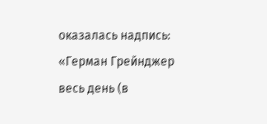оказалась надпись: «Герман Грейнджер весь день (в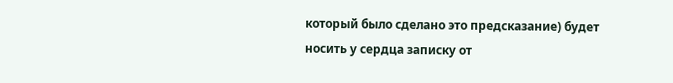который было сделано это предсказание) будет носить у сердца записку от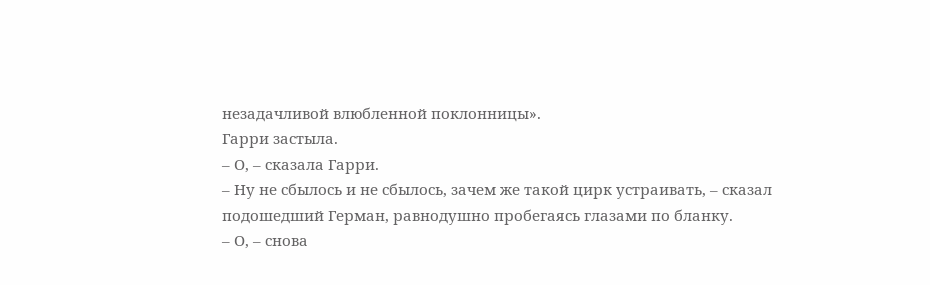незадачливой влюбленной поклонницы».
Гарри застыла.
– О, – сказала Гарри.
– Ну не сбылось и не сбылось, зачем же такой цирк устраивать, – сказал подошедший Герман, равнодушно пробегаясь глазами по бланку.
– О, – снова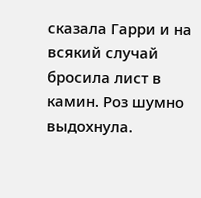сказала Гарри и на всякий случай бросила лист в камин. Роз шумно выдохнула.